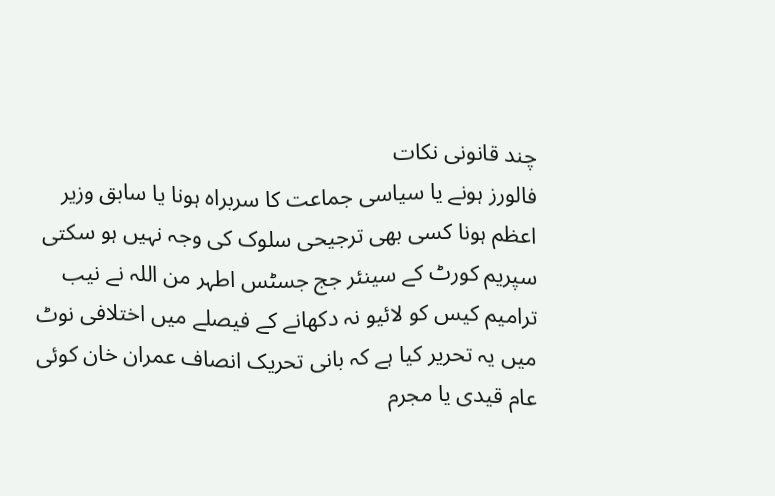چند قانونی نکات
فالورز ہونے یا سیاسی جماعت کا سربراہ ہونا یا سابق وزیر اعظم ہونا کسی بھی ترجیحی سلوک کی وجہ نہیں ہو سکتی
سپریم کورٹ کے سینئر جج جسٹس اطہر من اللہ نے نیب ترامیم کیس کو لائیو نہ دکھانے کے فیصلے میں اختلافی نوٹ میں یہ تحریر کیا ہے کہ بانی تحریک انصاف عمران خان کوئی عام قیدی یا مجرم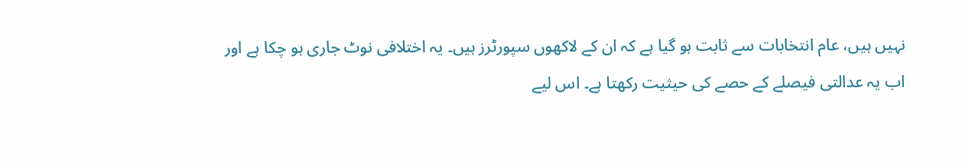نہیں ہیں، عام انتخابات سے ثابت ہو گیا ہے کہ ان کے لاکھوں سپورٹرز ہیں۔ یہ اختلافی نوٹ جاری ہو چکا ہے اور اب یہ عدالتی فیصلے کے حصے کی حیثیت رکھتا ہے۔ اس لیے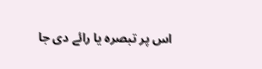اس پر تبصرہ یا رائے دی جا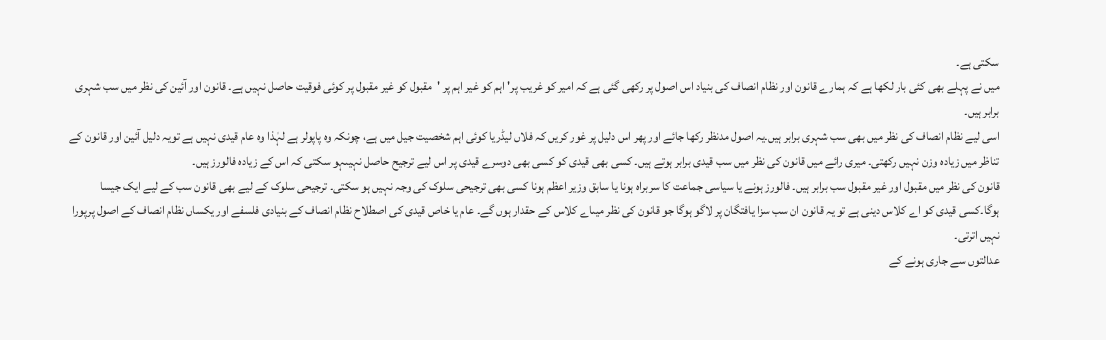سکتی ہے۔
میں نے پہلے بھی کئی بار لکھا ہے کہ ہمارے قانون اور نظام انصاف کی بنیاد اس اصول پر رکھی گئی ہے کہ امیر کو غریب پر' اہم کو غیر اہم پر 'مقبول کو غیر مقبول پر کوئی فوقیت حاصل نہیں ہے۔ قانون اور آئین کی نظر میں سب شہری برابر ہیں۔
اسی لیے نظام انصاف کی نظر میں بھی سب شہری برابر ہیں۔یہ اصول مدنظر رکھا جائے اور پھر اس دلیل پر غور کریں کہ فلاں لیڈریا کوئی اہم شخصیت جیل میں ہے، چونکہ وہ پاپولر ہے لہٰذا وہ عام قیدی نہیں ہے تویہ دلیل آئین اور قانون کے تناظر میں زیادہ وزن نہیں رکھتی۔ میری رائے میں قانون کی نظر میں سب قیدی برابر ہوتے ہیں۔ کسی بھی قیدی کو کسی بھی دوسرے قیدی پر اس لیے ترجیح حاصل نہیںہو سکتی کہ اس کے زیادہ فالورز ہیں۔
قانون کی نظر میں مقبول اور غیر مقبول سب برابر ہیں۔ فالورز ہونے یا سیاسی جماعت کا سربراہ ہونا یا سابق وزیر اعظم ہونا کسی بھی ترجیحی سلوک کی وجہ نہیں ہو سکتی۔ ترجیحی سلوک کے لیے بھی قانون سب کے لیے ایک جیسا ہوگا۔کسی قیدی کو اے کلاس دینی ہے تو یہ قانون ان سب سزا یافتگان پر لاگو ہوگا جو قانون کی نظر میںاے کلاس کے حقدار ہوں گے۔ عام یا خاص قیدی کی اصطلاح نظام انصاف کے بنیادی فلسفے اور یکساں نظام انصاف کے اصول پرپورا نہیں اترتی۔
عدالتوں سے جاری ہونے کے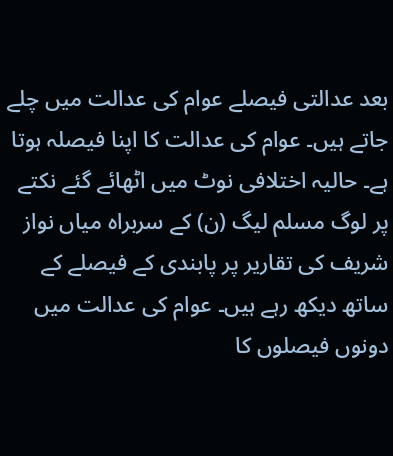بعد عدالتی فیصلے عوام کی عدالت میں چلے جاتے ہیں۔ عوام کی عدالت کا اپنا فیصلہ ہوتا ہے۔ حالیہ اختلافی نوٹ میں اٹھائے گئے نکتے پر لوگ مسلم لیگ (ن) کے سربراہ میاں نواز شریف کی تقاریر پر پابندی کے فیصلے کے ساتھ دیکھ رہے ہیں۔ عوام کی عدالت میں دونوں فیصلوں کا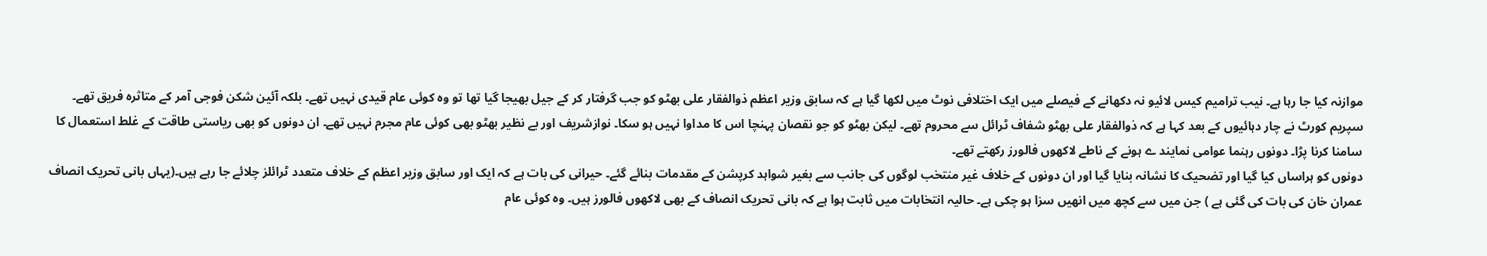موازنہ کیا جا رہا ہے۔ نیب ترامیم کیس لائیو نہ دکھانے کے فیصلے میں ایک اختلافی نوٹ میں لکھا گیا ہے کہ سابق وزیر اعظم ذوالفقار علی بھٹو کو جب گرفتار کر کے جیل بھیجا گیا تھا تو وہ کوئی عام قیدی نہیں تھے۔ بلکہ آئین شکن فوجی آمر کے متاثرہ فریق تھے۔
سپریم کورٹ نے چار دہائیوں کے بعد کہا ہے کہ ذوالفقار علی بھٹو شفاف ٹرائل سے محروم تھے۔ لیکن بھٹو کو جو نقصان پہنچا اس کا مداوا نہیں ہو سکا۔ نوازشریف اور بے نظیر بھٹو بھی کوئی عام مجرم نہیں تھے۔ ان دونوں کو بھی ریاستی طاقت کے غلط استعمال کا سامنا کرنا پڑا۔ دونوں رہنما عوامی نمایند ے ہونے کے ناطے لاکھوں فالورز رکھتے تھے۔
دونوں کو ہراساں کیا گیا اور تضحیک کا نشانہ بنایا گیا اور ان دونوں کے خلاف غیر منتخب لوگوں کی جانب سے بغیر شواہد کرپشن کے مقدمات بنائے گئے۔ حیرانی کی بات ہے کہ ایک اور سابق وزیر اعظم کے خلاف متعدد ٹرائلز چلائے جا رہے ہیں۔(یہاں بانی تحریک انصاف عمران خان کی بات کی گئی ہے ) جن میں سے کچھ میں انھیں سزا ہو چکی ہے۔ حالیہ انتخابات میں ثابت ہوا ہے کہ بانی تحریک انصاف کے بھی لاکھوں فالورز ہیں۔ وہ کوئی عام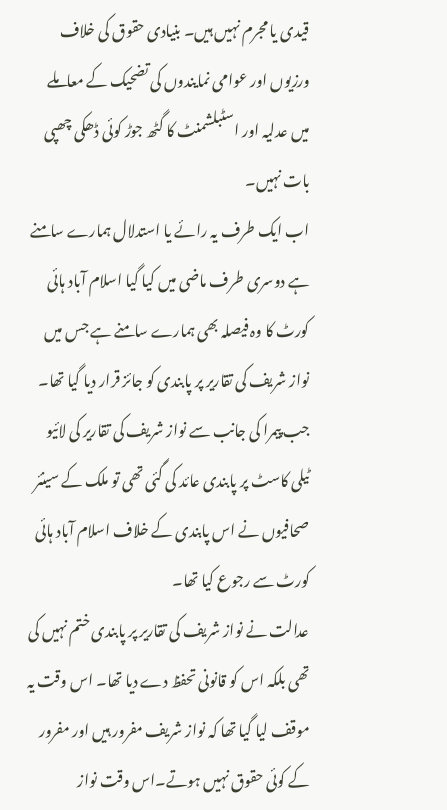قیدی یا مجرم نہیں ہیں۔ بنیادی حقوق کی خلاف ورزیوں اور عوامی نمایندوں کی تضحیک کے معاملے میں عدلیہ اور اسٹبلشمنٹ کا گٹھ جوڑ کوئی ڈھکی چھپی بات نہیں۔
اب ایک طرف یہ رائے یا استدلال ہمارے سامنے ہے دوسری طرف ماضی میں کیا گیا اسلام آباد ہائی کورٹ کا وہ فیصلہ بھی ہمارے سامنے ہے جس میں نواز شریف کی تقاریر پر پابندی کو جائز قرار دیا گیا تھا۔ جب پیمرا کی جانب سے نواز شریف کی تقاریر کی لائیو ٹیلی کاسٹ پر پابندی عائد کی گئی تھی تو ملک کے سینئر صحافیوں نے اس پابندی کے خلاف اسلام آباد ہائی کورٹ سے رجوع کیا تھا۔
عدالت نے نواز شریف کی تقاریر پر پابندی ختم نہیں کی تھی بلکہ اس کو قانونی تحفظ دے دیا تھا۔ اس وقت یہ موقف لیا گیا تھا کہ نواز شریف مفرور ہیں اور مفرور کے کوئی حقوق نہیں ہوتے۔اس وقت نواز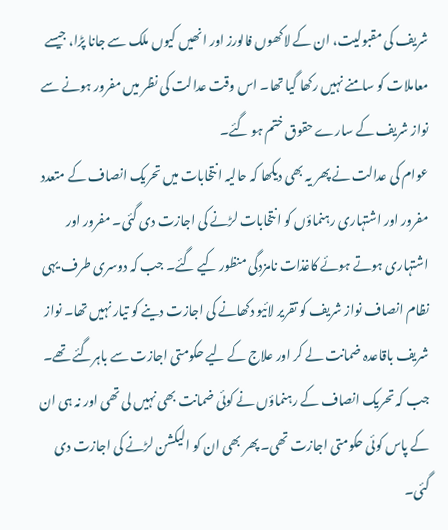شریف کی مقبولیت، ان کے لاکھوں فالورز اور انھیں کیوں ملک سے جانا پڑا، جیسے معاملات کو سامنے نہیں رکھا گیا تھا۔ اس وقت عدالت کی نظر میں مفرور ہونے سے نواز شریف کے سارے حقوق ختم ہو گئے۔
عوام کی عدالت نے پھر یہ بھی دیکھا کہ حالیہ انتخابات میں تحریک انصاف کے متعدد مفرور اور اشتہاری رہنماؤں کو انتخابات لڑنے کی اجازت دی گئی۔ مفرور اور اشتہاری ہوتے ہوئے کاغذات نامزدگی منظور کیے گئے۔ جب کہ دوسری طرف یہی نظام انصاف نواز شریف کو تقریر لائیو دکھانے کی اجازت دینے کو تیار نہیں تھا۔ نواز شریف باقاعدہ ضمانت لے کر اور علاج کے لیے حکومتی اجازت سے باہرگئے تھے۔ جب کہ تحریک انصاف کے رہنماؤں نے کوئی ضمانت بھی نہیں لی تھی اور نہ ہی ان کے پاس کوئی حکومتی اجازت تھی۔ پھر بھی ان کو الیکشن لڑنے کی اجازت دی گئی۔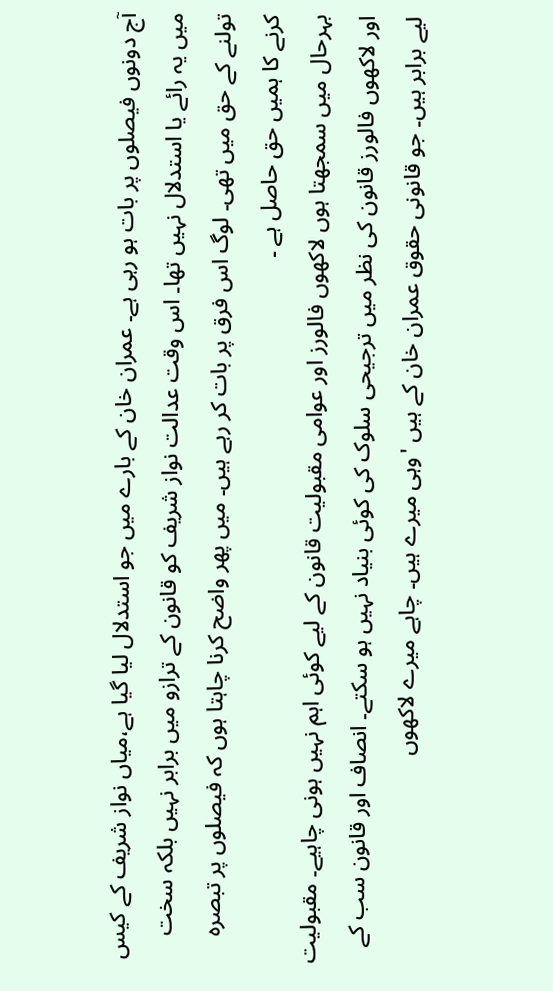آج دونوں فیصلوں پر بات ہو رہی ہے۔ عمران خان کے بارے میں جو استدلال لیا گیا ہے،میاں نواز شریف کے کیس میں یہ رائے یا استدلال نہیں تھا۔ اس وقت عدالت نواز شریف کو قانون کے ترازو میں برابر نہیں بلکہ سخت تولنے کے حق میں تھی۔ لوگ اس فرق پر بات کر رہے ہیں۔ میں پھر واضح کرنا چاہتا ہوں کہ فیصلوں پر تبصرہ کرنے کا ہمیں حق حاصل ہے ۔
بہرحال میں سمجھتا ہوں لاکھوں فالورز اور عوامی مقبولیت قانون کے لیے کوئی اہم نہیں ہونی چاہیے۔ مقبولیت اور لاکھوں فالورز قانون کی نظر میں ترجیحی سلوک کی کوئی بنیاد نہیں ہو سکتے۔ انصاف اور قانون سب کے لیے برابر ہیں۔ جو قانونی حقوق عمران خان کے ہیں 'وہی میرے ہیں۔ چاہے میرے لاکھوں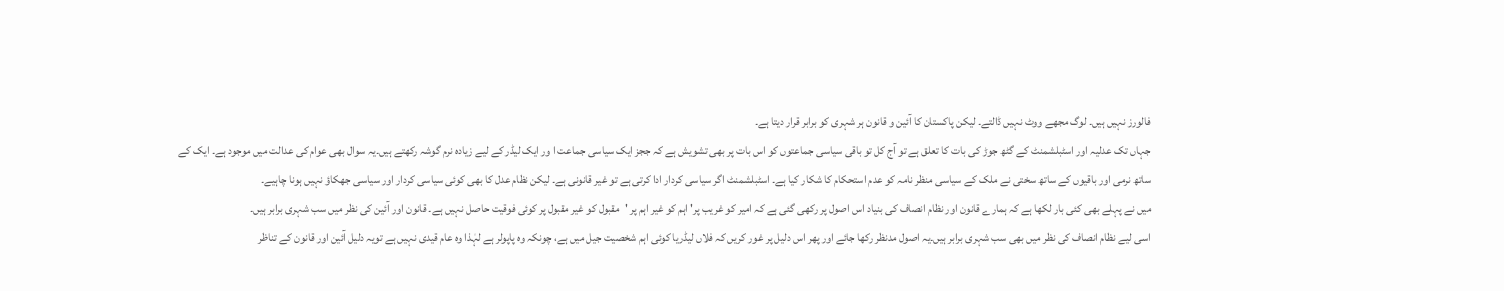فالورز نہیں ہیں۔ لوگ مجھے ووٹ نہیں ڈالتے۔ لیکن پاکستان کا آئین و قانون ہر شہری کو برابر قرار دیتا ہے۔
جہاں تک عدلیہ اور اسٹبلشمنٹ کے گٹھ جوڑ کی بات کا تعلق ہے تو آج کل تو باقی سیاسی جماعتوں کو اس بات پر بھی تشویش ہے کہ ججز ایک سیاسی جماعت ا ور ایک لیڈر کے لیے زیادہ نرم گوشہ رکھتے ہیں۔یہ سوال بھی عوام کی عدالت میں موجود ہے۔ ایک کے ساتھ نرمی اور باقیوں کے ساتھ سختی نے ملک کے سیاسی منظر نامہ کو عدم استحکام کا شکار کیا ہے۔ اسٹبلشمنٹ اگر سیاسی کردار ادا کرتی ہے تو غیر قانونی ہے۔ لیکن نظام عدل کا بھی کوئی سیاسی کردار اور سیاسی جھکاؤ نہیں ہونا چاہیے۔
میں نے پہلے بھی کئی بار لکھا ہے کہ ہمارے قانون اور نظام انصاف کی بنیاد اس اصول پر رکھی گئی ہے کہ امیر کو غریب پر' اہم کو غیر اہم پر 'مقبول کو غیر مقبول پر کوئی فوقیت حاصل نہیں ہے۔ قانون اور آئین کی نظر میں سب شہری برابر ہیں۔
اسی لیے نظام انصاف کی نظر میں بھی سب شہری برابر ہیں۔یہ اصول مدنظر رکھا جائے اور پھر اس دلیل پر غور کریں کہ فلاں لیڈریا کوئی اہم شخصیت جیل میں ہے، چونکہ وہ پاپولر ہے لہٰذا وہ عام قیدی نہیں ہے تویہ دلیل آئین اور قانون کے تناظر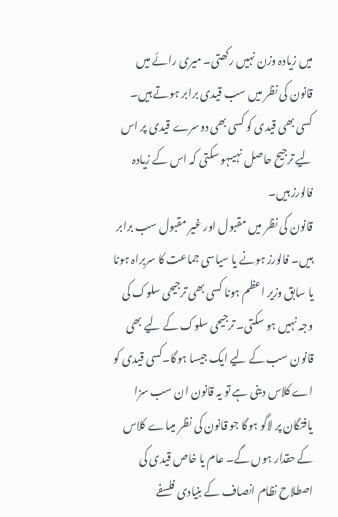میں زیادہ وزن نہیں رکھتی۔ میری رائے میں قانون کی نظر میں سب قیدی برابر ہوتے ہیں۔ کسی بھی قیدی کو کسی بھی دوسرے قیدی پر اس لیے ترجیح حاصل نہیںہو سکتی کہ اس کے زیادہ فالورز ہیں۔
قانون کی نظر میں مقبول اور غیر مقبول سب برابر ہیں۔ فالورز ہونے یا سیاسی جماعت کا سربراہ ہونا یا سابق وزیر اعظم ہونا کسی بھی ترجیحی سلوک کی وجہ نہیں ہو سکتی۔ ترجیحی سلوک کے لیے بھی قانون سب کے لیے ایک جیسا ہوگا۔کسی قیدی کو اے کلاس دینی ہے تو یہ قانون ان سب سزا یافتگان پر لاگو ہوگا جو قانون کی نظر میںاے کلاس کے حقدار ہوں گے۔ عام یا خاص قیدی کی اصطلاح نظام انصاف کے بنیادی فلسفے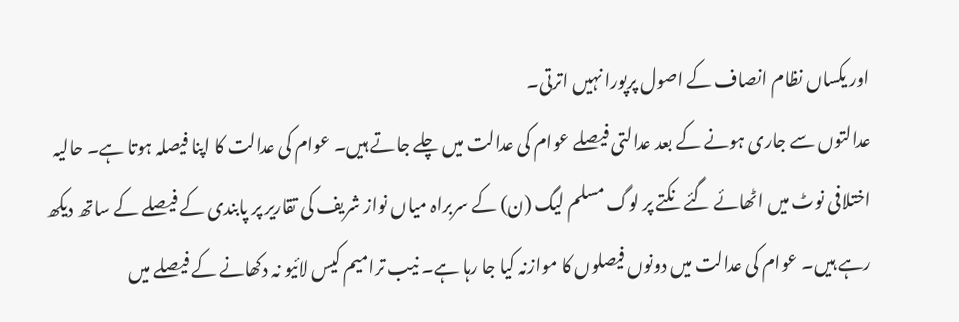اور یکساں نظام انصاف کے اصول پرپورا نہیں اترتی۔
عدالتوں سے جاری ہونے کے بعد عدالتی فیصلے عوام کی عدالت میں چلے جاتے ہیں۔ عوام کی عدالت کا اپنا فیصلہ ہوتا ہے۔ حالیہ اختلافی نوٹ میں اٹھائے گئے نکتے پر لوگ مسلم لیگ (ن) کے سربراہ میاں نواز شریف کی تقاریر پر پابندی کے فیصلے کے ساتھ دیکھ رہے ہیں۔ عوام کی عدالت میں دونوں فیصلوں کا موازنہ کیا جا رہا ہے۔ نیب ترامیم کیس لائیو نہ دکھانے کے فیصلے میں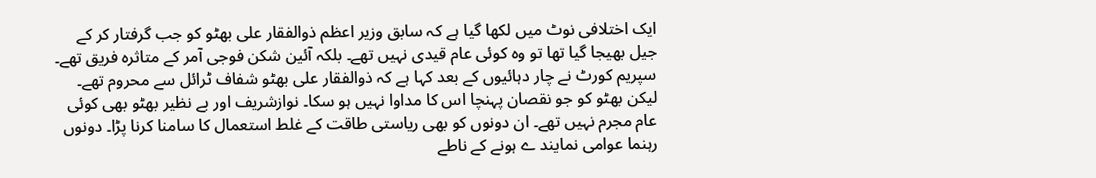ایک اختلافی نوٹ میں لکھا گیا ہے کہ سابق وزیر اعظم ذوالفقار علی بھٹو کو جب گرفتار کر کے جیل بھیجا گیا تھا تو وہ کوئی عام قیدی نہیں تھے۔ بلکہ آئین شکن فوجی آمر کے متاثرہ فریق تھے۔
سپریم کورٹ نے چار دہائیوں کے بعد کہا ہے کہ ذوالفقار علی بھٹو شفاف ٹرائل سے محروم تھے۔ لیکن بھٹو کو جو نقصان پہنچا اس کا مداوا نہیں ہو سکا۔ نوازشریف اور بے نظیر بھٹو بھی کوئی عام مجرم نہیں تھے۔ ان دونوں کو بھی ریاستی طاقت کے غلط استعمال کا سامنا کرنا پڑا۔ دونوں رہنما عوامی نمایند ے ہونے کے ناطے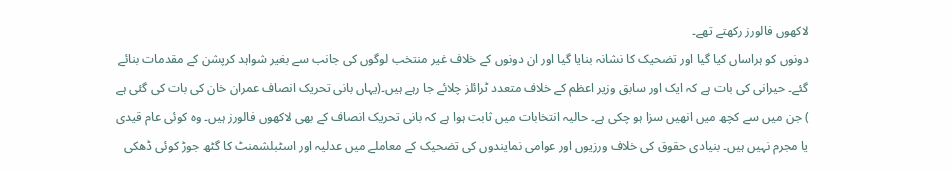لاکھوں فالورز رکھتے تھے۔
دونوں کو ہراساں کیا گیا اور تضحیک کا نشانہ بنایا گیا اور ان دونوں کے خلاف غیر منتخب لوگوں کی جانب سے بغیر شواہد کرپشن کے مقدمات بنائے گئے۔ حیرانی کی بات ہے کہ ایک اور سابق وزیر اعظم کے خلاف متعدد ٹرائلز چلائے جا رہے ہیں۔(یہاں بانی تحریک انصاف عمران خان کی بات کی گئی ہے ) جن میں سے کچھ میں انھیں سزا ہو چکی ہے۔ حالیہ انتخابات میں ثابت ہوا ہے کہ بانی تحریک انصاف کے بھی لاکھوں فالورز ہیں۔ وہ کوئی عام قیدی یا مجرم نہیں ہیں۔ بنیادی حقوق کی خلاف ورزیوں اور عوامی نمایندوں کی تضحیک کے معاملے میں عدلیہ اور اسٹبلشمنٹ کا گٹھ جوڑ کوئی ڈھکی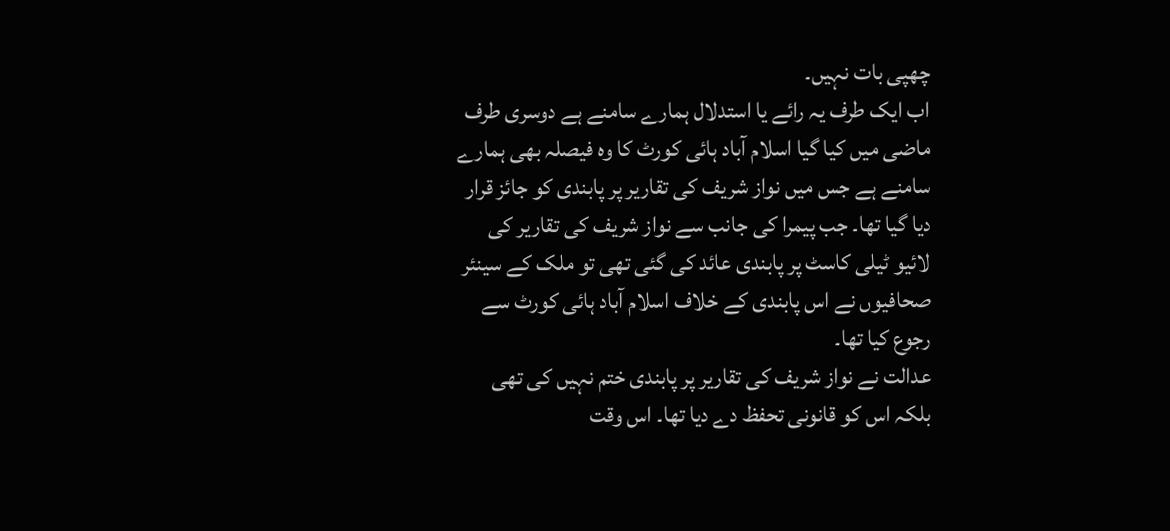چھپی بات نہیں۔
اب ایک طرف یہ رائے یا استدلال ہمارے سامنے ہے دوسری طرف ماضی میں کیا گیا اسلام آباد ہائی کورٹ کا وہ فیصلہ بھی ہمارے سامنے ہے جس میں نواز شریف کی تقاریر پر پابندی کو جائز قرار دیا گیا تھا۔ جب پیمرا کی جانب سے نواز شریف کی تقاریر کی لائیو ٹیلی کاسٹ پر پابندی عائد کی گئی تھی تو ملک کے سینئر صحافیوں نے اس پابندی کے خلاف اسلام آباد ہائی کورٹ سے رجوع کیا تھا۔
عدالت نے نواز شریف کی تقاریر پر پابندی ختم نہیں کی تھی بلکہ اس کو قانونی تحفظ دے دیا تھا۔ اس وقت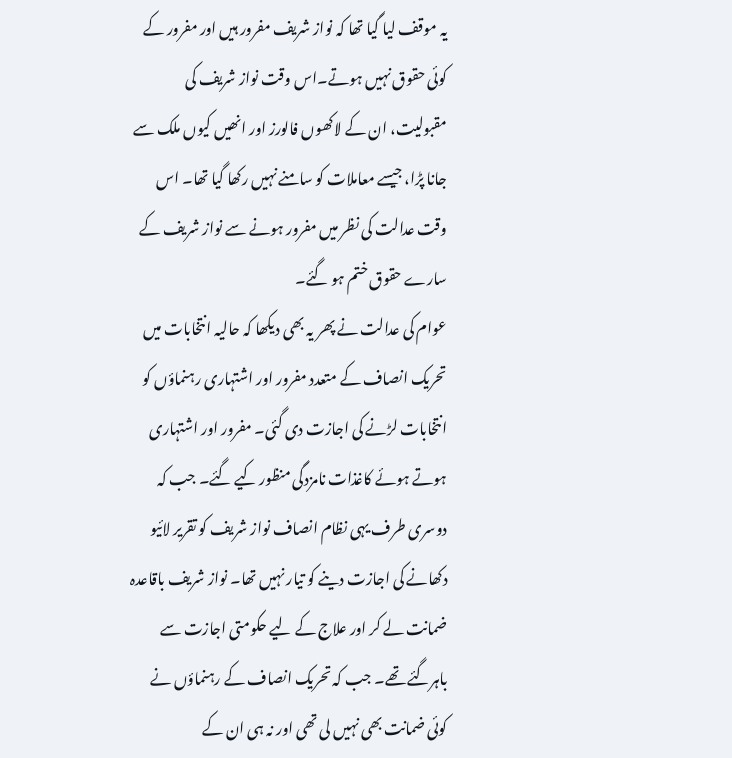یہ موقف لیا گیا تھا کہ نواز شریف مفرور ہیں اور مفرور کے کوئی حقوق نہیں ہوتے۔اس وقت نواز شریف کی مقبولیت، ان کے لاکھوں فالورز اور انھیں کیوں ملک سے جانا پڑا، جیسے معاملات کو سامنے نہیں رکھا گیا تھا۔ اس وقت عدالت کی نظر میں مفرور ہونے سے نواز شریف کے سارے حقوق ختم ہو گئے۔
عوام کی عدالت نے پھر یہ بھی دیکھا کہ حالیہ انتخابات میں تحریک انصاف کے متعدد مفرور اور اشتہاری رہنماؤں کو انتخابات لڑنے کی اجازت دی گئی۔ مفرور اور اشتہاری ہوتے ہوئے کاغذات نامزدگی منظور کیے گئے۔ جب کہ دوسری طرف یہی نظام انصاف نواز شریف کو تقریر لائیو دکھانے کی اجازت دینے کو تیار نہیں تھا۔ نواز شریف باقاعدہ ضمانت لے کر اور علاج کے لیے حکومتی اجازت سے باہرگئے تھے۔ جب کہ تحریک انصاف کے رہنماؤں نے کوئی ضمانت بھی نہیں لی تھی اور نہ ہی ان کے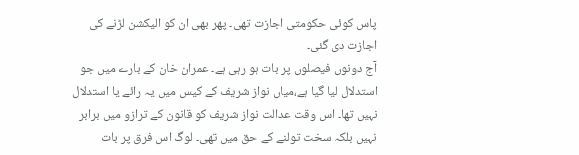پاس کوئی حکومتی اجازت تھی۔ پھر بھی ان کو الیکشن لڑنے کی اجازت دی گئی۔
آج دونوں فیصلوں پر بات ہو رہی ہے۔ عمران خان کے بارے میں جو استدلال لیا گیا ہے،میاں نواز شریف کے کیس میں یہ رائے یا استدلال نہیں تھا۔ اس وقت عدالت نواز شریف کو قانون کے ترازو میں برابر نہیں بلکہ سخت تولنے کے حق میں تھی۔ لوگ اس فرق پر بات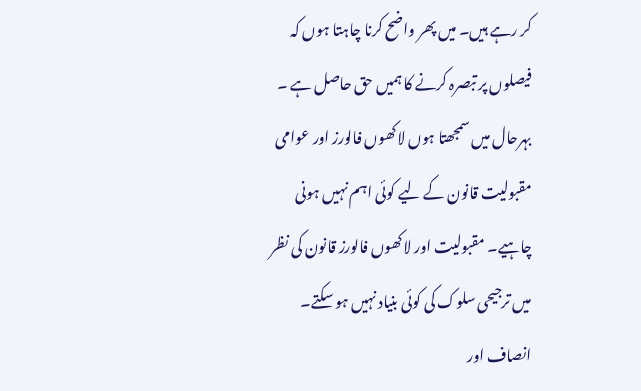کر رہے ہیں۔ میں پھر واضح کرنا چاہتا ہوں کہ فیصلوں پر تبصرہ کرنے کا ہمیں حق حاصل ہے ۔
بہرحال میں سمجھتا ہوں لاکھوں فالورز اور عوامی مقبولیت قانون کے لیے کوئی اہم نہیں ہونی چاہیے۔ مقبولیت اور لاکھوں فالورز قانون کی نظر میں ترجیحی سلوک کی کوئی بنیاد نہیں ہو سکتے۔ انصاف اور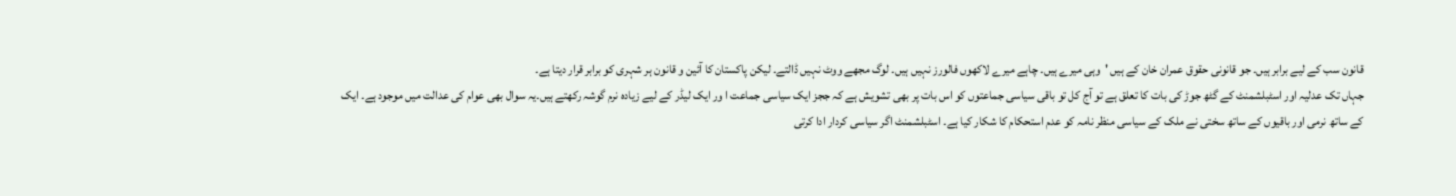قانون سب کے لیے برابر ہیں۔ جو قانونی حقوق عمران خان کے ہیں 'وہی میرے ہیں۔ چاہے میرے لاکھوں فالورز نہیں ہیں۔ لوگ مجھے ووٹ نہیں ڈالتے۔ لیکن پاکستان کا آئین و قانون ہر شہری کو برابر قرار دیتا ہے۔
جہاں تک عدلیہ اور اسٹبلشمنٹ کے گٹھ جوڑ کی بات کا تعلق ہے تو آج کل تو باقی سیاسی جماعتوں کو اس بات پر بھی تشویش ہے کہ ججز ایک سیاسی جماعت ا ور ایک لیڈر کے لیے زیادہ نرم گوشہ رکھتے ہیں۔یہ سوال بھی عوام کی عدالت میں موجود ہے۔ ایک کے ساتھ نرمی اور باقیوں کے ساتھ سختی نے ملک کے سیاسی منظر نامہ کو عدم استحکام کا شکار کیا ہے۔ اسٹبلشمنٹ اگر سیاسی کردار ادا کرتی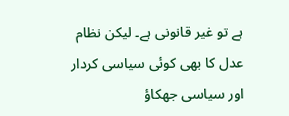ہے تو غیر قانونی ہے۔ لیکن نظام عدل کا بھی کوئی سیاسی کردار اور سیاسی جھکاؤ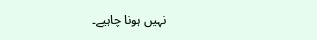نہیں ہونا چاہیے۔